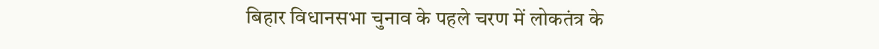बिहार विधानसभा चुनाव के पहले चरण में लोकतंत्र के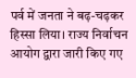पर्व में जनता ने बढ़-चढ़कर हिस्सा लिया। राज्य निर्वाचन आयोग द्वारा जारी किए गए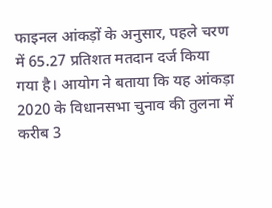फाइनल आंकड़ों के अनुसार, पहले चरण में 65.27 प्रतिशत मतदान दर्ज किया गया है। आयोग ने बताया कि यह आंकड़ा 2020 के विधानसभा चुनाव की तुलना में करीब 3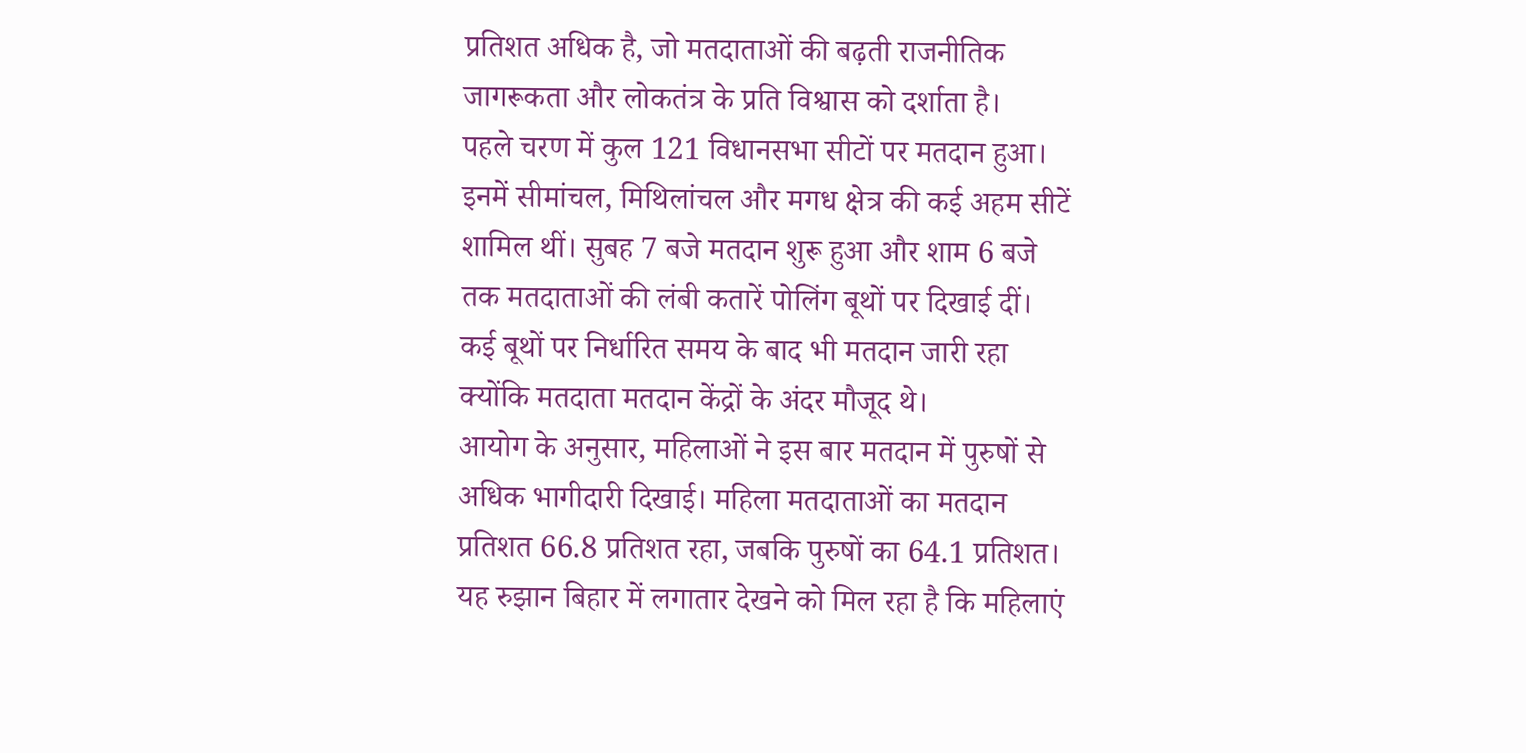प्रतिशत अधिक है, जो मतदाताओं की बढ़ती राजनीतिक जागरूकता और लोकतंत्र के प्रति विश्वास को दर्शाता है।
पहले चरण में कुल 121 विधानसभा सीटों पर मतदान हुआ। इनमें सीमांचल, मिथिलांचल और मगध क्षेत्र की कई अहम सीटें शामिल थीं। सुबह 7 बजे मतदान शुरू हुआ और शाम 6 बजे तक मतदाताओं की लंबी कतारें पोलिंग बूथों पर दिखाई दीं। कई बूथों पर निर्धारित समय के बाद भी मतदान जारी रहा क्योंकि मतदाता मतदान केंद्रों के अंदर मौजूद थे।
आयोग के अनुसार, महिलाओं ने इस बार मतदान में पुरुषों से अधिक भागीदारी दिखाई। महिला मतदाताओं का मतदान प्रतिशत 66.8 प्रतिशत रहा, जबकि पुरुषों का 64.1 प्रतिशत। यह रुझान बिहार में लगातार देखने को मिल रहा है कि महिलाएं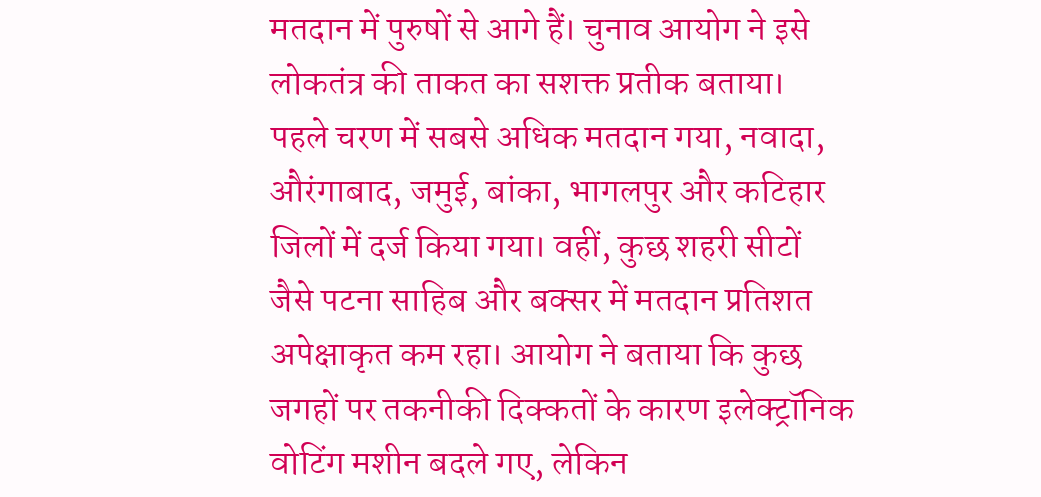मतदान में पुरुषों से आगे हैं। चुनाव आयोग ने इसे लोकतंत्र की ताकत का सशक्त प्रतीक बताया।
पहले चरण में सबसे अधिक मतदान गया, नवादा, औरंगाबाद, जमुई, बांका, भागलपुर और कटिहार जिलों में दर्ज किया गया। वहीं, कुछ शहरी सीटों जैसे पटना साहिब और बक्सर में मतदान प्रतिशत अपेक्षाकृत कम रहा। आयोग ने बताया कि कुछ जगहों पर तकनीकी दिक्कतों के कारण इलेक्ट्रॉनिक वोटिंग मशीन बदले गए, लेकिन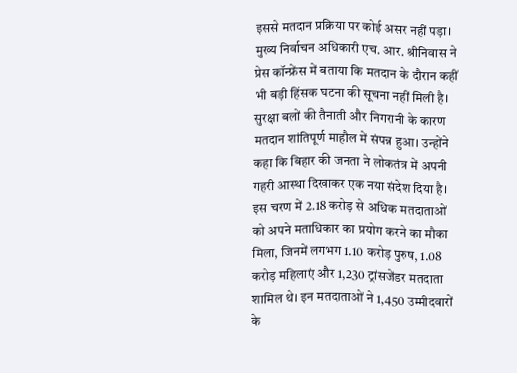इससे मतदान प्रक्रिया पर कोई असर नहीं पड़ा।
मुख्य निर्वाचन अधिकारी एच. आर. श्रीनिवास ने प्रेस कॉन्फ्रेंस में बताया कि मतदान के दौरान कहीं भी बड़ी हिंसक घटना की सूचना नहीं मिली है। सुरक्षा बलों की तैनाती और निगरानी के कारण मतदान शांतिपूर्ण माहौल में संपन्न हुआ। उन्होंने कहा कि बिहार की जनता ने लोकतंत्र में अपनी गहरी आस्था दिखाकर एक नया संदेश दिया है।
इस चरण में 2.18 करोड़ से अधिक मतदाताओं को अपने मताधिकार का प्रयोग करने का मौका मिला, जिनमें लगभग 1.10 करोड़ पुरुष, 1.08 करोड़ महिलाएं और 1,230 ट्रांसजेंडर मतदाता शामिल थे। इन मतदाताओं ने 1,450 उम्मीदवारों के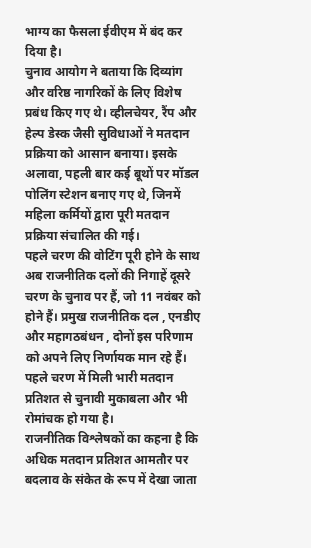भाग्य का फैसला ईवीएम में बंद कर दिया है।
चुनाव आयोग ने बताया कि दिव्यांग और वरिष्ठ नागरिकों के लिए विशेष प्रबंध किए गए थे। व्हीलचेयर, रैंप और हेल्प डेस्क जैसी सुविधाओं ने मतदान प्रक्रिया को आसान बनाया। इसके अलावा, पहली बार कई बूथों पर मॉडल पोलिंग स्टेशन बनाए गए थे, जिनमें महिला कर्मियों द्वारा पूरी मतदान प्रक्रिया संचालित की गई।
पहले चरण की वोटिंग पूरी होने के साथ अब राजनीतिक दलों की निगाहें दूसरे चरण के चुनाव पर हैं, जो 11 नवंबर को होने हैं। प्रमुख राजनीतिक दल , एनडीए और महागठबंधन , दोनों इस परिणाम को अपने लिए निर्णायक मान रहे हैं। पहले चरण में मिली भारी मतदान प्रतिशत से चुनावी मुकाबला और भी रोमांचक हो गया है।
राजनीतिक विश्लेषकों का कहना है कि अधिक मतदान प्रतिशत आमतौर पर बदलाव के संकेत के रूप में देखा जाता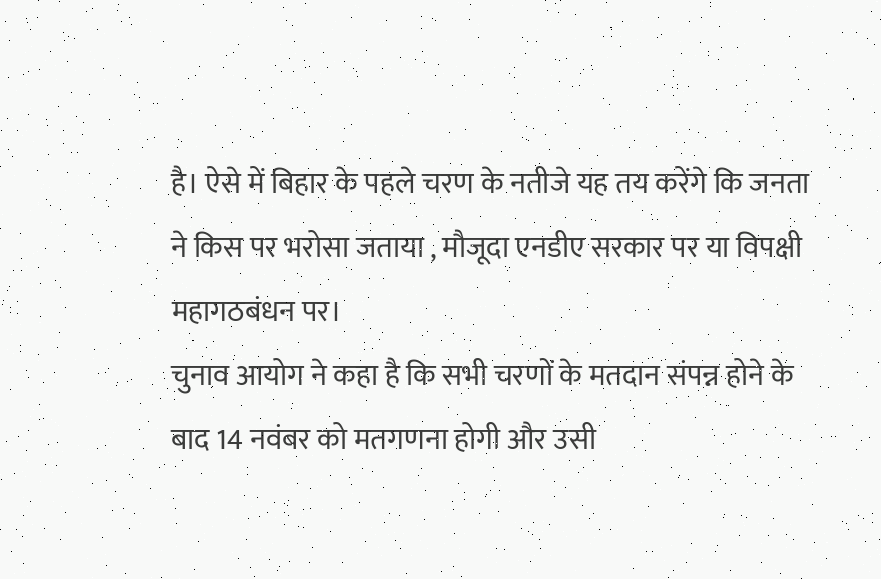है। ऐसे में बिहार के पहले चरण के नतीजे यह तय करेंगे कि जनता ने किस पर भरोसा जताया , मौजूदा एनडीए सरकार पर या विपक्षी महागठबंधन पर।
चुनाव आयोग ने कहा है कि सभी चरणों के मतदान संपन्न होने के बाद 14 नवंबर को मतगणना होगी और उसी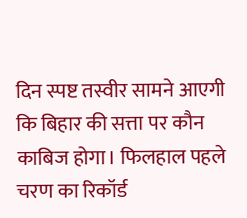दिन स्पष्ट तस्वीर सामने आएगी कि बिहार की सत्ता पर कौन काबिज होगा। फिलहाल पहले चरण का रिकॉर्ड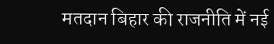मतदान बिहार की राजनीति में नई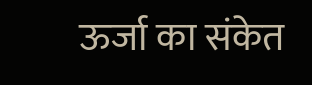ऊर्जा का संकेत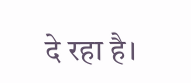दे रहा है।